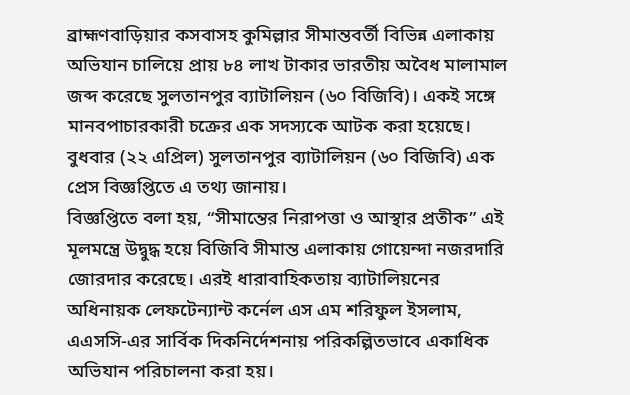ব্রাহ্মণবাড়িয়ার কসবাসহ কুমিল্লার সীমান্তবর্তী বিভিন্ন এলাকায় অভিযান চালিয়ে প্রায় ৮৪ লাখ টাকার ভারতীয় অবৈধ মালামাল জব্দ করেছে সুলতানপুর ব্যাটালিয়ন (৬০ বিজিবি)। একই সঙ্গে মানবপাচারকারী চক্রের এক সদস্যকে আটক করা হয়েছে।
বুধবার (২২ এপ্রিল) সুলতানপুর ব্যাটালিয়ন (৬০ বিজিবি) এক প্রেস বিজ্ঞপ্তিতে এ তথ্য জানায়।
বিজ্ঞপ্তিতে বলা হয়, “সীমান্তের নিরাপত্তা ও আস্থার প্রতীক” এই মূলমন্ত্রে উদ্বুদ্ধ হয়ে বিজিবি সীমান্ত এলাকায় গোয়েন্দা নজরদারি জোরদার করেছে। এরই ধারাবাহিকতায় ব্যাটালিয়নের অধিনায়ক লেফটেন্যান্ট কর্নেল এস এম শরিফুল ইসলাম, এএসসি-এর সার্বিক দিকনির্দেশনায় পরিকল্পিতভাবে একাধিক অভিযান পরিচালনা করা হয়।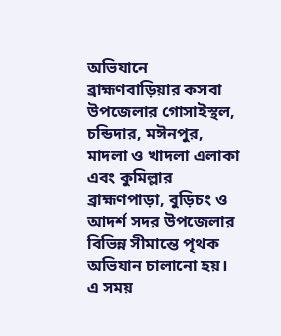অভিযানে ব্রাহ্মণবাড়িয়ার কসবা উপজেলার গোসাইস্থল, চন্ডিদার, মঈনপুর, মাদলা ও খাদলা এলাকা এবং কুমিল্লার ব্রাহ্মণপাড়া, বুড়িচং ও আদর্শ সদর উপজেলার বিভিন্ন সীমান্তে পৃথক অভিযান চালানো হয়।
এ সময়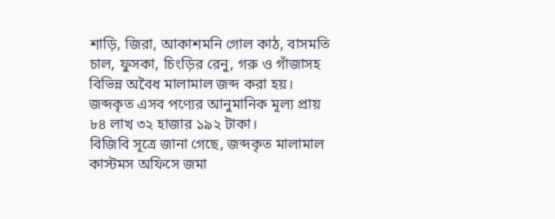শাড়ি, জিরা, আকাশমনি গোল কাঠ, বাসমতি চাল, ফুসকা, চিংড়ির রেনু, গরু ও গাঁজাসহ বিভিন্ন অবৈধ মালামাল জব্দ করা হয়। জব্দকৃত এসব পণ্যের আনুমানিক মূল্য প্রায় ৮৪ লাখ ৩২ হাজার ১৯২ টাকা।
বিজিবি সূত্রে জানা গেছে, জব্দকৃত মালামাল কাস্টমস অফিসে জমা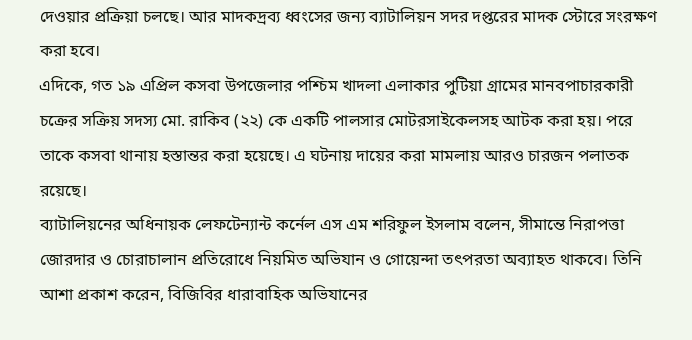দেওয়ার প্রক্রিয়া চলছে। আর মাদকদ্রব্য ধ্বংসের জন্য ব্যাটালিয়ন সদর দপ্তরের মাদক স্টোরে সংরক্ষণ করা হবে।
এদিকে, গত ১৯ এপ্রিল কসবা উপজেলার পশ্চিম খাদলা এলাকার পুটিয়া গ্রামের মানবপাচারকারী চক্রের সক্রিয় সদস্য মো. রাকিব (২২) কে একটি পালসার মোটরসাইকেলসহ আটক করা হয়। পরে তাকে কসবা থানায় হস্তান্তর করা হয়েছে। এ ঘটনায় দায়ের করা মামলায় আরও চারজন পলাতক রয়েছে।
ব্যাটালিয়নের অধিনায়ক লেফটেন্যান্ট কর্নেল এস এম শরিফুল ইসলাম বলেন, সীমান্তে নিরাপত্তা জোরদার ও চোরাচালান প্রতিরোধে নিয়মিত অভিযান ও গোয়েন্দা তৎপরতা অব্যাহত থাকবে। তিনি আশা প্রকাশ করেন, বিজিবির ধারাবাহিক অভিযানের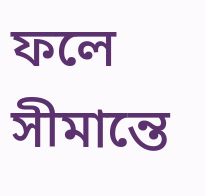ফলে সীমান্তে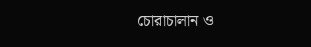চোরাচালান ও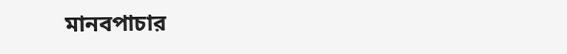মানবপাচার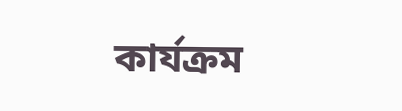কার্যক্রম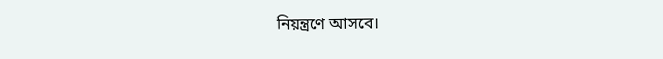নিয়ন্ত্রণে আসবে।